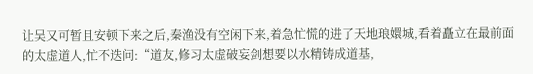让吴又可暂且安顿下来之后,秦渔没有空闲下来,着急忙慌的进了天地琅嬛城,看着矗立在最前面的太虚道人,忙不迭问:“道友,修习太虚破妄剑想要以水精铸成道基,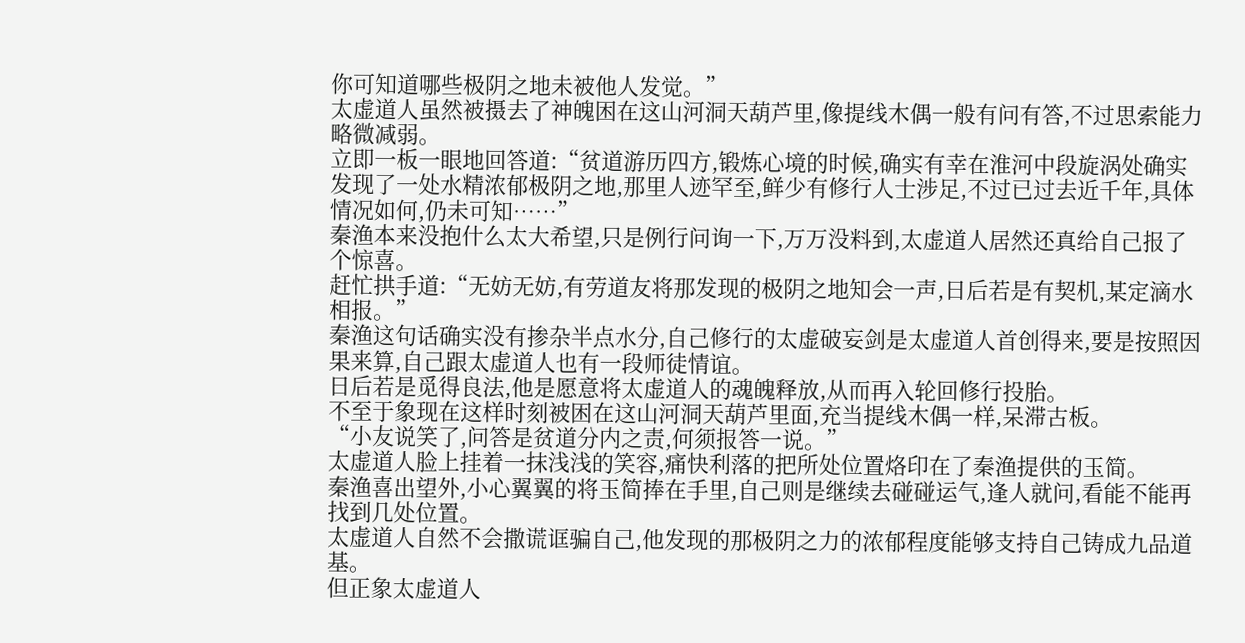你可知道哪些极阴之地未被他人发觉。”
太虚道人虽然被摄去了神魄困在这山河洞天葫芦里,像提线木偶一般有问有答,不过思索能力略微减弱。
立即一板一眼地回答道:“贫道游历四方,锻炼心境的时候,确实有幸在淮河中段旋涡处确实发现了一处水精浓郁极阴之地,那里人迹罕至,鲜少有修行人士涉足,不过已过去近千年,具体情况如何,仍未可知……”
秦渔本来没抱什么太大希望,只是例行问询一下,万万没料到,太虚道人居然还真给自己报了个惊喜。
赶忙拱手道:“无妨无妨,有劳道友将那发现的极阴之地知会一声,日后若是有契机,某定滴水相报。”
秦渔这句话确实没有掺杂半点水分,自己修行的太虚破妄剑是太虚道人首创得来,要是按照因果来算,自己跟太虚道人也有一段师徒情谊。
日后若是觅得良法,他是愿意将太虚道人的魂魄释放,从而再入轮回修行投胎。
不至于象现在这样时刻被困在这山河洞天葫芦里面,充当提线木偶一样,呆滞古板。
“小友说笑了,问答是贫道分内之责,何须报答一说。”
太虚道人脸上挂着一抹浅浅的笑容,痛快利落的把所处位置烙印在了秦渔提供的玉简。
秦渔喜出望外,小心翼翼的将玉简捧在手里,自己则是继续去碰碰运气,逢人就问,看能不能再找到几处位置。
太虚道人自然不会撒谎诓骗自己,他发现的那极阴之力的浓郁程度能够支持自己铸成九品道基。
但正象太虚道人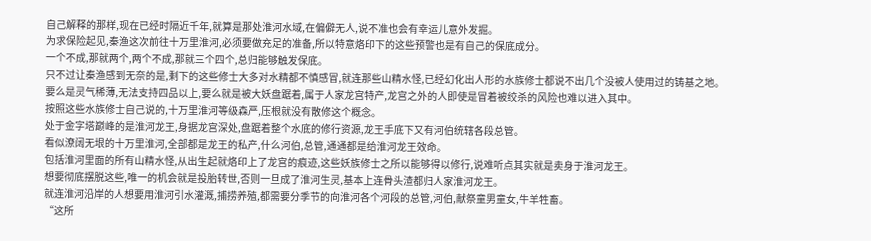自己解释的那样,现在已经时隔近千年,就算是那处淮河水域,在偏僻无人,说不准也会有幸运儿意外发掘。
为求保险起见,秦渔这次前往十万里淮河,必须要做充足的准备,所以特意烙印下的这些预警也是有自己的保底成分。
一个不成,那就两个,两个不成,那就三个四个,总归能够触发保底。
只不过让秦渔感到无奈的是,剩下的这些修士大多对水精都不慎感冒,就连那些山精水怪,已经幻化出人形的水族修士都说不出几个没被人使用过的铸基之地。
要么是灵气稀薄,无法支持四品以上,要么就是被大妖盘踞着,属于人家龙宫特产,龙宫之外的人即使是冒着被绞杀的风险也难以进入其中。
按照这些水族修士自己说的,十万里淮河等级森严,压根就没有散修这个概念。
处于金字塔巅峰的是淮河龙王,身据龙宫深处,盘踞着整个水底的修行资源,龙王手底下又有河伯统辖各段总管。
看似潦阔无垠的十万里淮河,全部都是龙王的私产,什么河伯,总管,通通都是给淮河龙王效命。
包括淮河里面的所有山精水怪,从出生起就烙印上了龙宫的痕迹,这些妖族修士之所以能够得以修行,说难听点其实就是卖身于淮河龙王。
想要彻底摆脱这些,唯一的机会就是投胎转世,否则一旦成了淮河生灵,基本上连骨头渣都归人家淮河龙王。
就连淮河沿岸的人想要用淮河引水灌溉,捕捞养殖,都需要分季节的向淮河各个河段的总管,河伯,献祭童男童女,牛羊牲畜。
“这所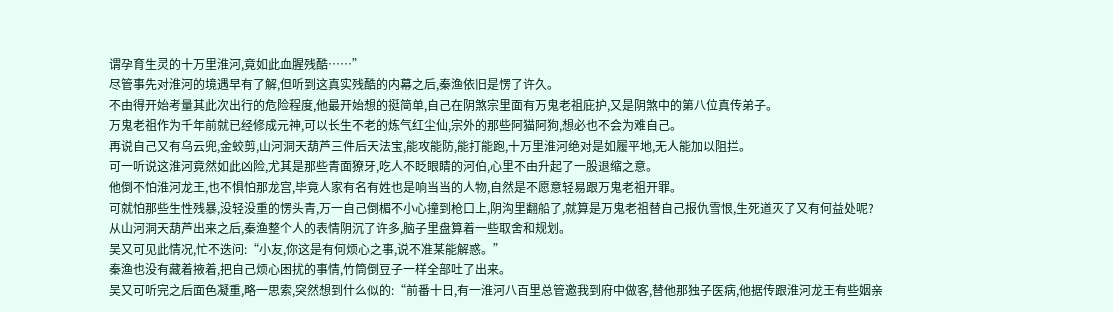谓孕育生灵的十万里淮河,竟如此血腥残酷……”
尽管事先对淮河的境遇早有了解,但听到这真实残酷的内幕之后,秦渔依旧是愣了许久。
不由得开始考量其此次出行的危险程度,他最开始想的挺简单,自己在阴煞宗里面有万鬼老祖庇护,又是阴煞中的第八位真传弟子。
万鬼老祖作为千年前就已经修成元神,可以长生不老的炼气红尘仙,宗外的那些阿猫阿狗,想必也不会为难自己。
再说自己又有乌云兜,金蛟剪,山河洞天葫芦三件后天法宝,能攻能防,能打能跑,十万里淮河绝对是如履平地,无人能加以阻拦。
可一听说这淮河竟然如此凶险,尤其是那些青面獠牙,吃人不眨眼睛的河伯,心里不由升起了一股退缩之意。
他倒不怕淮河龙王,也不惧怕那龙宫,毕竟人家有名有姓也是响当当的人物,自然是不愿意轻易跟万鬼老祖开罪。
可就怕那些生性残暴,没轻没重的愣头青,万一自己倒楣不小心撞到枪口上,阴沟里翻船了,就算是万鬼老祖替自己报仇雪恨,生死道灭了又有何益处呢?
从山河洞天葫芦出来之后,秦渔整个人的表情阴沉了许多,脑子里盘算着一些取舍和规划。
吴又可见此情况,忙不迭问:“小友,你这是有何烦心之事,说不准某能解惑。”
秦渔也没有藏着掖着,把自己烦心困扰的事情,竹筒倒豆子一样全部吐了出来。
吴又可听完之后面色凝重,略一思索,突然想到什么似的:“前番十日,有一淮河八百里总管邀我到府中做客,替他那独子医病,他据传跟淮河龙王有些姻亲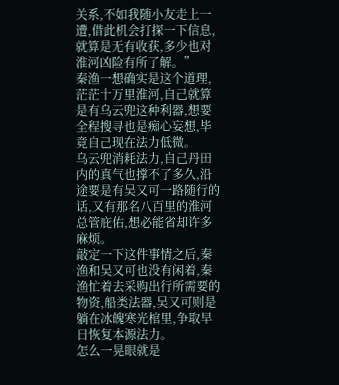关系,不如我随小友走上一遭,借此机会打探一下信息,就算是无有收获,多少也对淮河凶险有所了解。”
秦渔一想确实是这个道理,茫茫十万里淮河,自己就算是有乌云兜这种利器,想要全程搜寻也是痴心妄想,毕竟自己现在法力低微。
乌云兜消耗法力,自己丹田内的真气也撑不了多久,沿途要是有吴又可一路随行的话,又有那名八百里的淮河总管庇佑,想必能省却许多麻烦。
敲定一下这件事情之后,秦渔和吴又可也没有闲着,秦渔忙着去采购出行所需要的物资,船类法器,吴又可则是躺在冰魄寒光棺里,争取早日恢复本源法力。
怎么一晃眼就是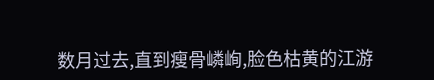数月过去,直到瘦骨嶙峋,脸色枯黄的江游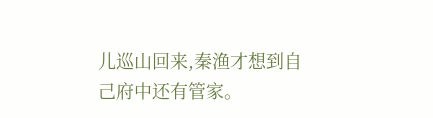儿巡山回来,秦渔才想到自己府中还有管家。